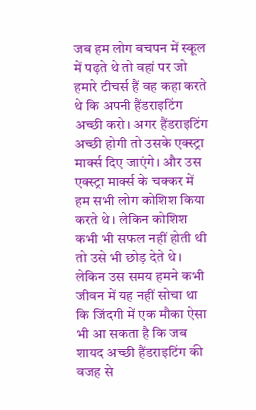जब हम लोग बचपन में स्कूल में पढ़ते थे तो वहां पर जो हमारे टीचर्स हैं वह कहा करते थे कि अपनी हैंडराइटिंग अच्छी करो। अगर हैंडराइटिंग अच्छी होगी तो उसके एक्स्ट्रा मार्क्स दिए जाएंगे। और उस एक्स्ट्रा मार्क्स के चक्कर में हम सभी लोग कोशिश किया करते थे। लेकिन कोशिश कभी भी सफल नहीं होती थी तो उसे भी छोड़ देते थे।
लेकिन उस समय हमने कभी जीवन में यह नहीं सोचा था कि जिंदगी में एक मौका ऐसा भी आ सकता है कि जब शायद अच्छी हैंडराइटिंग की वजह से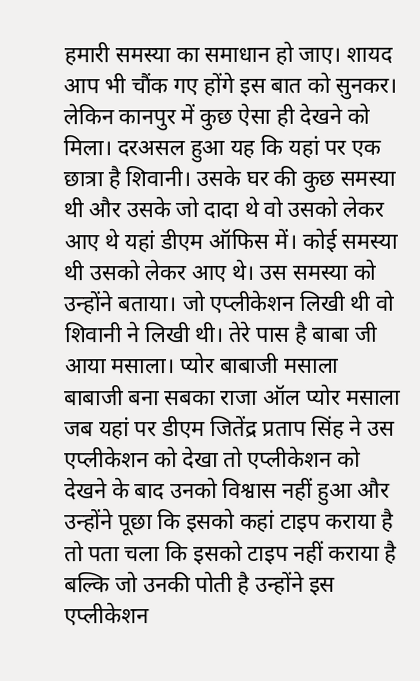हमारी समस्या का समाधान हो जाए। शायद आप भी चौंक गए होंगे इस बात को सुनकर। लेकिन कानपुर में कुछ ऐसा ही देखने को मिला। दरअसल हुआ यह कि यहां पर एक छात्रा है शिवानी। उसके घर की कुछ समस्या थी और उसके जो दादा थे वो उसको लेकर आए थे यहां डीएम ऑफिस में। कोई समस्या थी उसको लेकर आए थे। उस समस्या को उन्होंने बताया। जो एप्लीकेशन लिखी थी वो शिवानी ने लिखी थी। तेरे पास है बाबा जी आया मसाला। प्योर बाबाजी मसाला बाबाजी बना सबका राजा ऑल प्योर मसाला जब यहां पर डीएम जितेंद्र प्रताप सिंह ने उस एप्लीकेशन को देखा तो एप्लीकेशन को देखने के बाद उनको विश्वास नहीं हुआ और उन्होंने पूछा कि इसको कहां टाइप कराया है तो पता चला कि इसको टाइप नहीं कराया है बल्कि जो उनकी पोती है उन्होंने इस एप्लीकेशन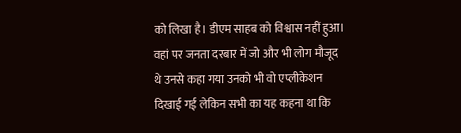को लिखा है। डीएम साहब को विश्वास नहीं हुआ।
वहां पर जनता दरबार में जो और भी लोग मौजूद थे उनसे कहा गया उनको भी वो एप्लीकेशन दिखाई गई लेकिन सभी का यह कहना था कि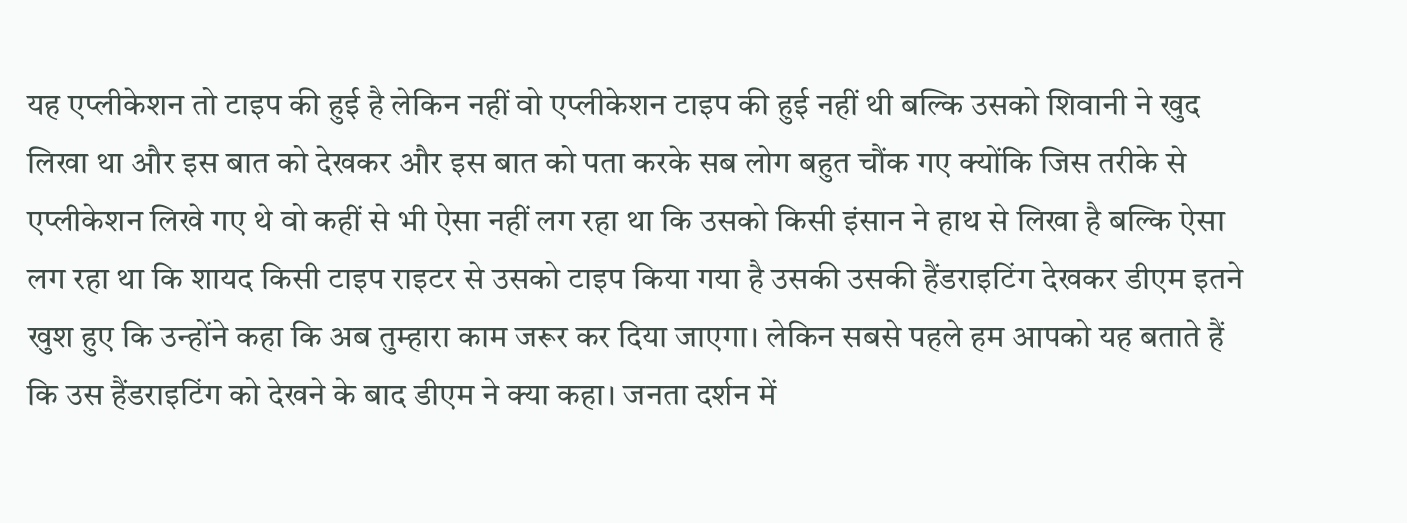यह एप्लीकेशन तो टाइप की हुई है लेकिन नहीं वो एप्लीकेशन टाइप की हुई नहीं थी बल्कि उसको शिवानी ने खुद लिखा था और इस बात को देखकर और इस बात को पता करके सब लोग बहुत चौंक गए क्योंकि जिस तरीके से एप्लीकेशन लिखे गए थे वो कहीं से भी ऐसा नहीं लग रहा था कि उसको किसी इंसान ने हाथ से लिखा है बल्कि ऐसा लग रहा था कि शायद किसी टाइप राइटर से उसको टाइप किया गया है उसकी उसकी हैंडराइटिंग देखकर डीएम इतने खुश हुए कि उन्होंने कहा कि अब तुम्हारा काम जरूर कर दिया जाएगा। लेकिन सबसे पहले हम आपको यह बताते हैं कि उस हैंडराइटिंग को देखने के बाद डीएम ने क्या कहा। जनता दर्शन में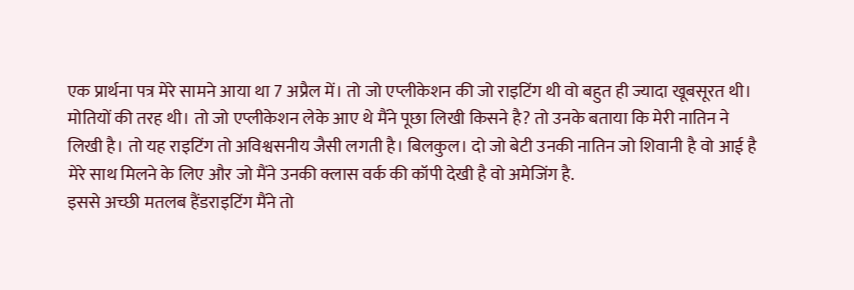एक प्रार्थना पत्र मेरे सामने आया था 7 अप्रैल में। तो जो एप्लीकेशन की जो राइटिंग थी वो बहुत ही ज्यादा खूबसूरत थी। मोतियों की तरह थी। तो जो एप्लीकेशन लेके आए थे मैंने पूछा लिखी किसने है? तो उनके बताया कि मेरी नातिन ने लिखी है। तो यह राइटिंग तो अविश्वसनीय जैसी लगती है। बिलकुल। दो जो बेटी उनकी नातिन जो शिवानी है वो आई है मेरे साथ मिलने के लिए और जो मैंने उनकी क्लास वर्क की कॉपी देखी है वो अमेजिंग है.
इससे अच्छी मतलब हैंडराइटिंग मैंने तो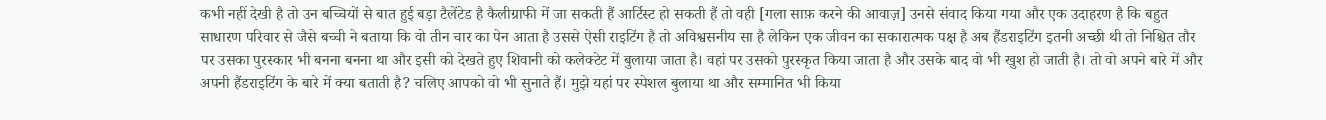कभी नहीं देखी है तो उन बच्चियों से बात हुई बड़ा टैलेंटेड है कैलीग्राफी में जा सकती हैं आर्टिस्ट हो सकती हैं तो वही [गला साफ़ करने की आवाज़] उनसे संवाद किया गया और एक उदाहरण है कि बहुत साधारण परिवार से जैसे बच्ची ने बताया कि वो तीन चार का पेन आता है उससे ऐसी राइटिंग है तो अविश्वसनीय सा है लेकिन एक जीवन का सकारात्मक पक्ष है अब हैंडराइटिंग इतनी अच्छी थी तो निश्चित तौर पर उसका पुरस्कार भी बनना बनना था और इसी को देखते हुए शिवानी को कलेक्टेट में बुलाया जाता है। वहां पर उसको पुरस्कृत किया जाता है और उसके बाद वो भी खुश हो जाती है। तो वो अपने बारे में और अपनी हैंडराइटिंग के बारे में क्या बताती है? चलिए आपको वो भी सुनाते हैं। मुझे यहां पर स्पेशल बुलाया था और सम्मानित भी किया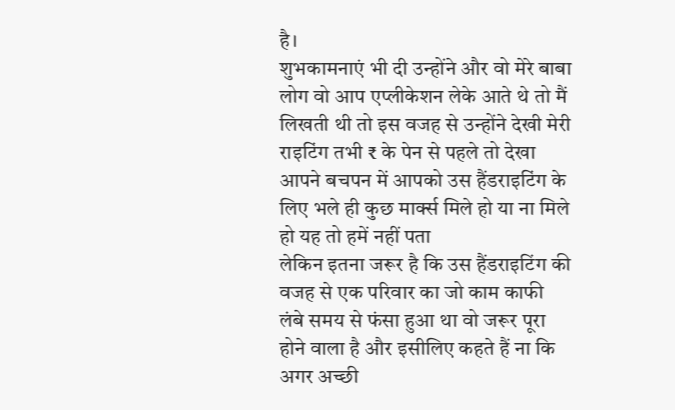है।
शुभकामनाएं भी दी उन्होंने और वो मेरे बाबा लोग वो आप एप्लीकेशन लेके आते थे तो मैं लिखती थी तो इस वजह से उन्होंने देखी मेरी राइटिंग तभी ₹ के पेन से पहले तो देखा आपने बचपन में आपको उस हैंडराइटिंग के लिए भले ही कुछ मार्क्स मिले हो या ना मिले हो यह तो हमें नहीं पता
लेकिन इतना जरूर है कि उस हैंडराइटिंग की वजह से एक परिवार का जो काम काफी लंबे समय से फंसा हुआ था वो जरूर पूरा होने वाला है और इसीलिए कहते हैं ना कि अगर अच्छी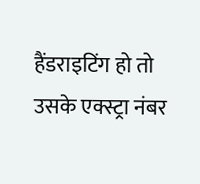हैंडराइटिंग हो तो उसके एक्स्ट्रा नंबर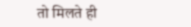तो मिलते ही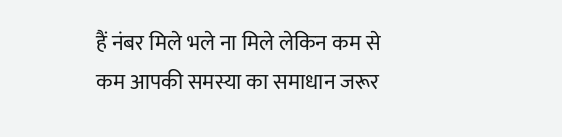हैं नंबर मिले भले ना मिले लेकिन कम से कम आपकी समस्या का समाधान जरूर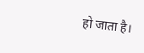हो जाता है।